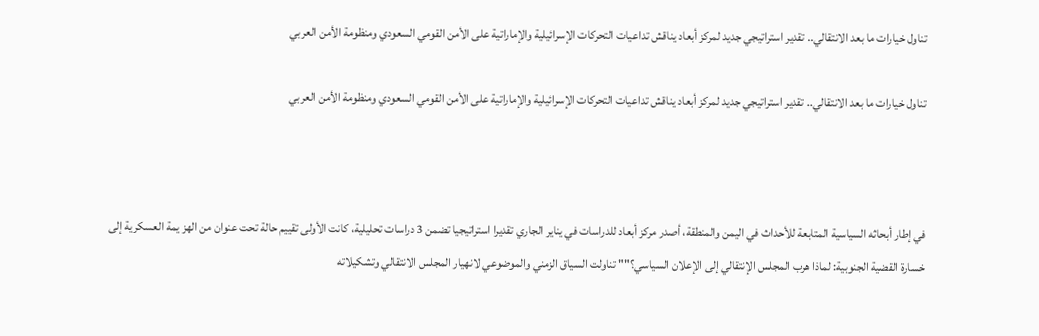تناول خيارات ما بعد الانتقالي.. تقدير استراتيجي جديد لمركز أبعاد يناقش تداعيات التحركات الإسرائيلية والإماراتية على الأمن القومي السعودي ومنظومة الأمن العربي

تناول خيارات ما بعد الانتقالي.. تقدير استراتيجي جديد لمركز أبعاد يناقش تداعيات التحركات الإسرائيلية والإماراتية على الأمن القومي السعودي ومنظومة الأمن العربي



في إطار أبحاثه السياسية المتابعة للأحداث في اليمن والمنطقة، أصدر مركز أبعاد للدراسات في يناير الجاري تقديرا استراتيجيا تضمن 3 دراسات تحليلية، كانت الأولى تقييم حالة تحت عنوان من الهز يمة العسكرية إلى خسارة القضية الجنوبية: لماذا هرب المجلس الإنتقالي إلى الإعلان السياسي؟"" تناولت السياق الزمني والموضوعي لانهيار المجلس الانتقالي وتشكيلاته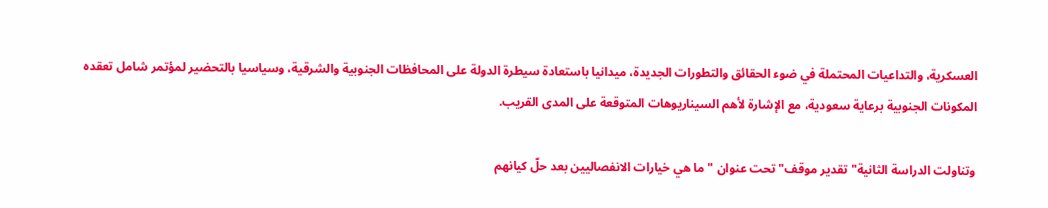العسكرية، والتداعيات المحتملة في ضوء الحقائق والتطورات الجديدة، ميدانيا باستعادة سيطرة الدولة على المحافظات الجنوبية والشرقية، وسياسيا بالتحضير لمؤتمر شامل تعقده المكونات الجنوبية برعاية سعودية، مع الإشارة لأهم السيناريوهات المتوقعة على المدى القريب.

وتناولت الدراسة الثانية" تقدير موقف" تحت عنوان " ما هي خيارات الانفصاليين بعد حلّ كيانهم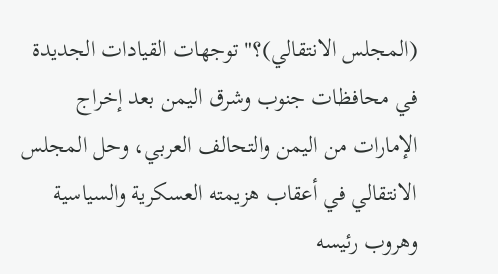(المجلس الانتقالي)؟" توجهات القيادات الجديدة في محافظات جنوب وشرق اليمن بعد إخراج الإمارات من اليمن والتحالف العربي، وحل المجلس الانتقالي في أعقاب هزيمته العسكرية والسياسية وهروب رئيسه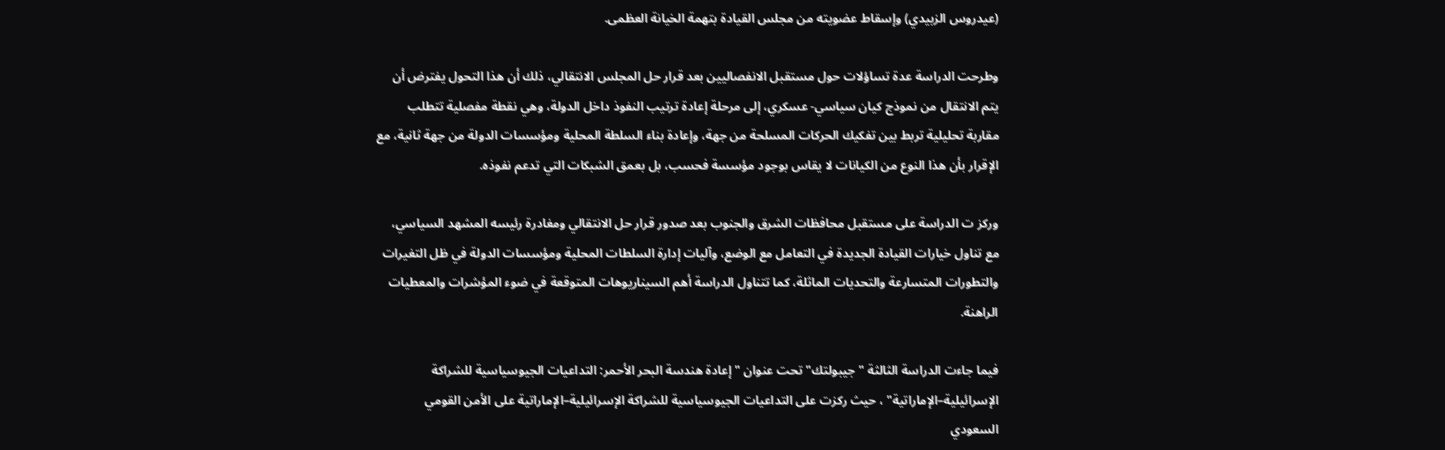(عيدروس الزبيدي) وإسقاط عضويته من مجلس القيادة بتهمة الخيانة العظمى.

وطرحت الدراسة عدة تساؤلات حول مستقبل الانفصاليين بعد قرار حل المجلس الانتقالي، ذلك أن هذا التحول يفترض أن يتم الانتقال من نموذج كيان سياسي- عسكري، إلى مرحلة إعادة ترتيب النفوذ داخل الدولة، وهي نقطة مفصلية تتطلب مقاربة تحليلية تربط بين تفكيك الحركات المسلحة من جهة، وإعادة بناء السلطة المحلية ومؤسسات الدولة من جهة ثانية، مع الإقرار بأن هذا النوع من الكيانات لا يقاس بوجود مؤسسة فحسب، بل بعمق الشبكات التي تدعم نفوذه.

وركز ت الدراسة على مستقبل محافظات الشرق والجنوب بعد صدور قرار حل الانتقالي ومغادرة رئيسه المشهد السياسي، مع تناول خيارات القيادة الجديدة في التعامل مع الوضع، وآليات إدارة السلطات المحلية ومؤسسات الدولة في ظل التغيرات والتطورات المتسارعة والتحديات الماثلة، كما تتناول الدراسة أهم السيناريوهات المتوقعة في ضوء المؤشرات والمعطيات الراهنة.

فيما جاءت الدراسة الثالثة " جيبولتك" تحت عنوان " إعادة هندسة البحر الأحمر: التداعيات الجيوسياسية للشراكة الإسرائيلية–الإماراتية" ، حيث ركزت على التداعيات الجيوسياسية للشراكة الإسرائيلية–الإماراتية على الأمن القومي السعودي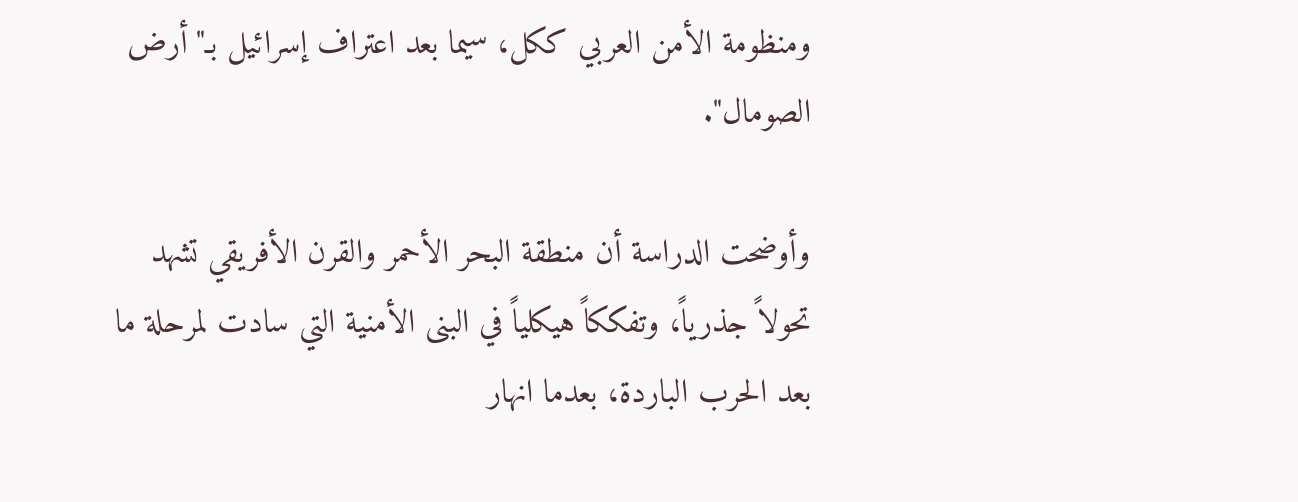ومنظومة الأمن العربي ككل، سيما بعد اعتراف إسرائيل بـ"أرض الصومال".

وأوضحت الدراسة أن منطقة البحر الأحمر والقرن الأفريقي تشهد تحولاً جذرياً، وتفككاً هيكلياً في البنى الأمنية التي سادت لمرحلة ما بعد الحرب الباردة، بعدما انهار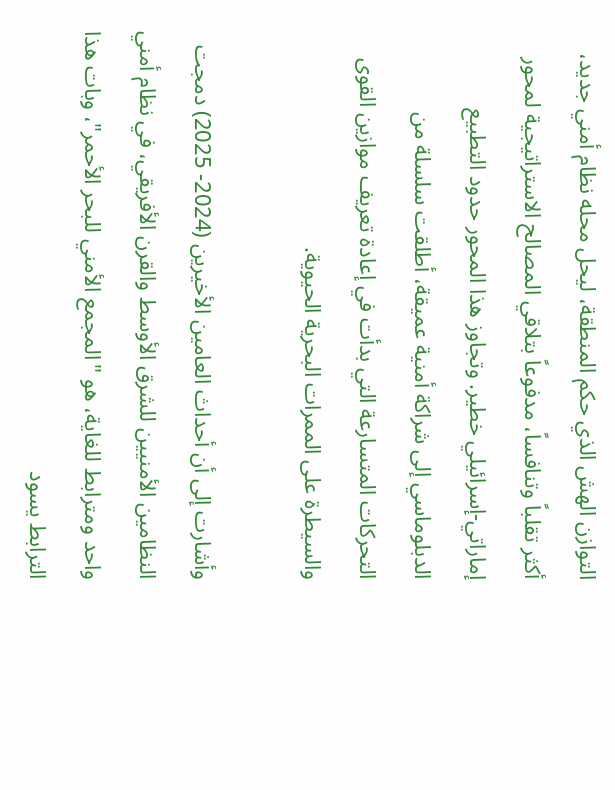التوازن الهش الذي حكم المنطقة، ليحل محله نظام أمني جديد، أكثر تقلباً وتنافساً، مدفوعاً بتلاقي المصالح الاستراتيجية لمحور إماراتي-إسرائيلي خطير. وتجاوز هذا المحور حدود التطبيع الدبلوماسي إلى شراكة أمنية عميقة، أطلقت سلسلة من التحركات المتسارعة التي بدأت في إعادة تعريف موازين القوى والسيطرة على الممرات البحرية الحيوية.

وأشارت إلى أن أحداث العامين الأخيرين (2024- 2025) دمجت النظامين الأمنيين للشرق الأوسط والقرن الأفريقي، في نظام أمني واحد ومترابط للغاية، هو "المجمع الأمني للبحر الأحمر"، وبات هذا الترابط يسود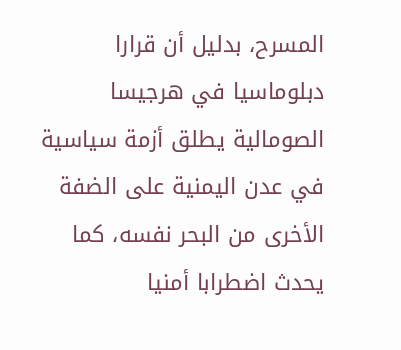المسرح، بدليل أن قرارا دبلوماسيا في هرجيسا الصومالية يطلق أزمة سياسية في عدن اليمنية على الضفة الأخرى من البحر نفسه، كما يحدث اضطرابا أمنيا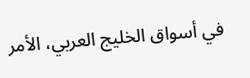في أسواق الخليج العربي، الأمر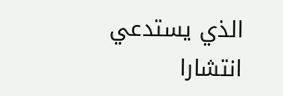الذي يستدعي انتشارا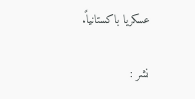عسكريا باكستانياً.

نشر :